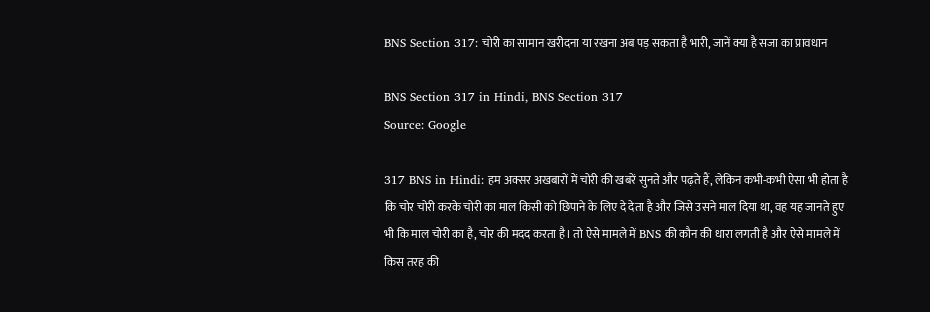BNS Section 317: चोरी का सामान खरीदना या रखना अब पड़ सकता है भारी, जानें क्या है सजा का प्रावधान

BNS Section 317 in Hindi, BNS Section 317
Source: Google

317 BNS in Hindi: हम अक्सर अखबारों में चोरी की खबरें सुनते और पढ़ते हैं, लेकिन कभी-कभी ऐसा भी होता है कि चोर चोरी करके चोरी का माल किसी को छिपाने के लिए दे देता है और जिसे उसने माल दिया था, वह यह जानते हुए भी कि माल चोरी का है, चोर की मदद करता है। तो ऐसे मामले में BNS की कौन की धारा लगती है और ऐसे मामले में किस तरह की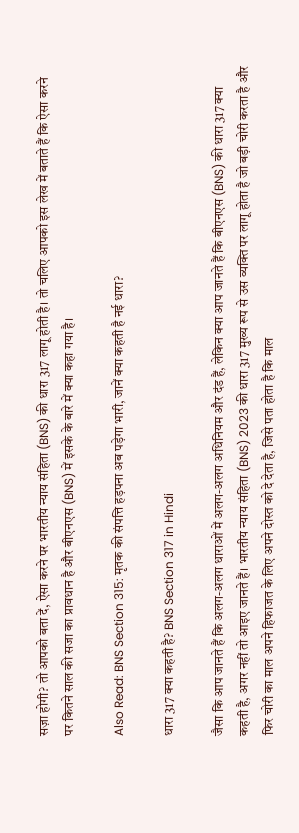सज़ा होगी? तो आपको बता दें, ऐसा करने पर भारतीय न्याय संहिता (BNS) की धारा 317 लागू होती है। तो चलिए आपको इस लेख में बताते हैं कि ऐसा करने पर कितने साल की सजा का प्रावधान है और बीएनएस (BNS) में इसके के बारे में क्या कहा गया है।

Also Read: BNS Section 315: मृतक की संपत्ति हड़पना अब पड़ेगा भारी, जानें क्या कहती है नई धारा?

धारा 317 क्या कहती है? BNS Section 317 in Hindi

जैसा कि आप जानते हैं कि अलग-अलग धाराओं में अलग-अलग अधिनियम और दंड हैं, लेकिन क्या आप जानते हैं कि बीएनएस (BNS) की धारा 317 क्या कहती है, अगर नहीं तो आइए जानते हैं। भारतीय न्याय संहिता (BNS) 2023 की धारा 317 मुख्य रूप से उस व्यक्ति पर लागू होता है जो बड़ी चोरी करता है और फिर चोरी का माल अपने हिफाजत के लिए अपने दोस्त को दे देता है, जिसे पता होता है कि माल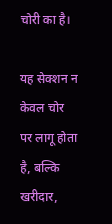चोरी का है।

यह सेक्शन न केवल चोर पर लागू होता है, बल्कि खरीदार,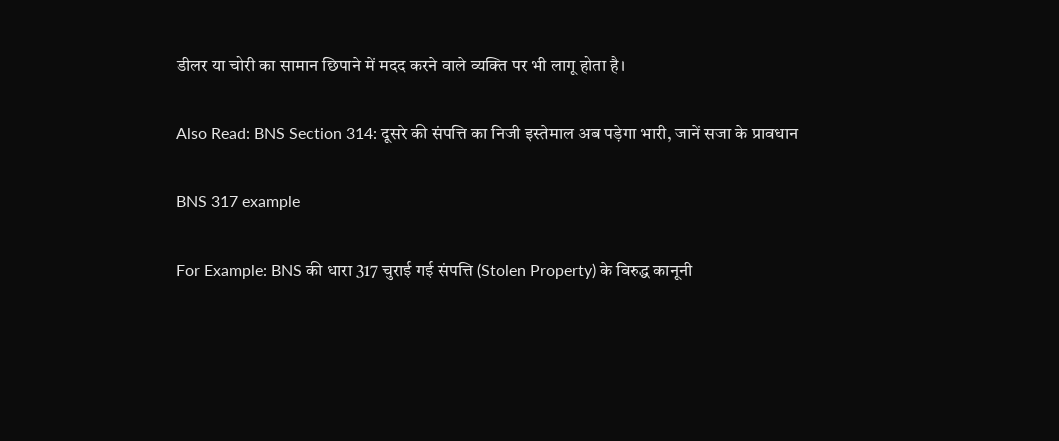डीलर या चोरी का सामान छिपाने में मदद करने वाले व्यक्ति पर भी लागू होता है।

Also Read: BNS Section 314: दूसरे की संपत्ति का निजी इस्तेमाल अब पड़ेगा भारी, जानें सजा के प्रावधान

BNS 317 example

For Example: BNS की धारा 317 चुराई गई संपत्ति (Stolen Property) के विरुद्ध कानूनी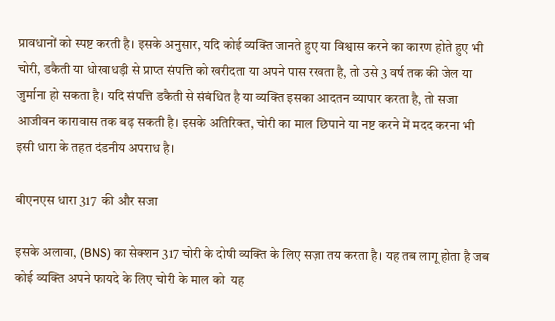प्रावधानों को स्पष्ट करती है। इसके अनुसार, यदि कोई व्यक्ति जानते हुए या विश्वास करने का कारण होते हुए भी चोरी, डकैती या धोखाधड़ी से प्राप्त संपत्ति को खरीदता या अपने पास रखता है, तो उसे 3 वर्ष तक की जेल या जुर्माना हो सकता है। यदि संपत्ति डकैती से संबंधित है या व्यक्ति इसका आदतन व्यापार करता है, तो सजा आजीवन कारावास तक बढ़ सकती है। इसके अतिरिक्त, चोरी का माल छिपाने या नष्ट करने में मदद करना भी इसी धारा के तहत दंडनीय अपराध है।

बीएनएस धारा 317  की और सजा

इसके अलावा, (BNS) का सेक्शन 317 चोरी के दोषी व्यक्ति के लिए सज़ा तय करता है। यह तब लागू होता है जब कोई व्यक्ति अपने फायदे के लिए चोरी के माल को  यह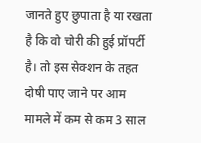जानते हुए छुपाता है या रखता है कि वो चोरी की हुई प्रॉपर्टी है। तो इस सेक्शन के तहत दोषी पाए जाने पर आम मामले में कम से कम 3 साल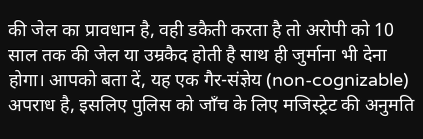की जेल का प्रावधान है, वही डकैती करता है तो अरोपी को 10 साल तक की जेल या उम्रकैद होती है साथ ही जुर्माना भी देना होगा। आपको बता दें, यह एक गैर-संज्ञेय (non-cognizable) अपराध है, इसलिए पुलिस को जाँच के लिए मजिस्ट्रेट की अनुमति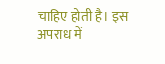चाहिए होती है। इस अपराध में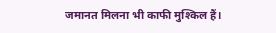जमानत मिलना भी काफी मुश्किल हैं।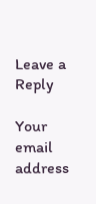Leave a Reply

Your email address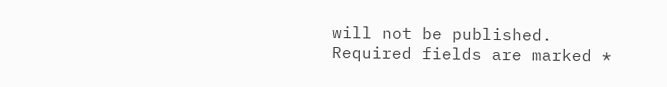will not be published. Required fields are marked *